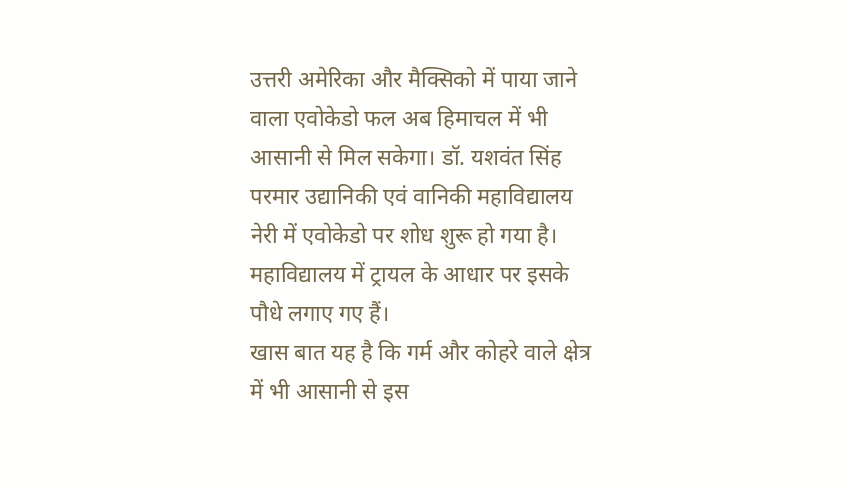उत्तरी अमेरिका और मैक्सिको में पाया जाने वाला एवोकेडो फल अब हिमाचल में भी आसानी से मिल सकेगा। डॉ. यशवंत सिंह परमार उद्यानिकी एवं वानिकी महाविद्यालय नेरी में एवोकेडो पर शोध शुरू हो गया है। महाविद्यालय में ट्रायल के आधार पर इसके पौधे लगाए गए हैं।
खास बात यह है कि गर्म और कोहरे वाले क्षेत्र में भी आसानी से इस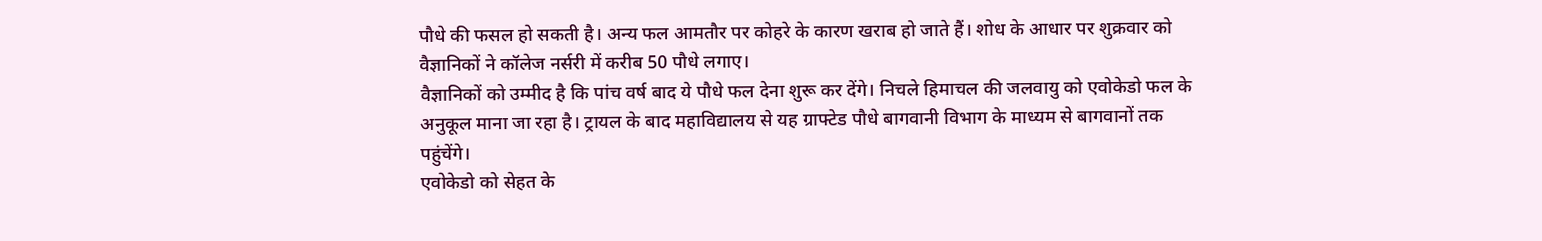पौधे की फसल हो सकती है। अन्य फल आमतौर पर कोहरे के कारण खराब हो जाते हैं। शोध के आधार पर शुक्रवार को वैज्ञानिकों ने कॉलेज नर्सरी में करीब 50 पौधे लगाए।
वैज्ञानिकों को उम्मीद है कि पांच वर्ष बाद ये पौधे फल देना शुरू कर देंगे। निचले हिमाचल की जलवायु को एवोकेडो फल के अनुकूल माना जा रहा है। ट्रायल के बाद महाविद्यालय से यह ग्राफ्टेड पौधे बागवानी विभाग के माध्यम से बागवानों तक पहुंचेंगे।
एवोकेडो को सेहत के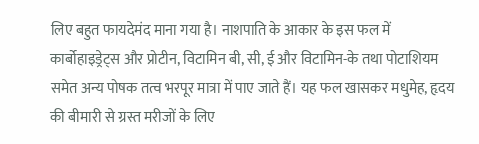लिए बहुत फायदेमंद माना गया है। नाशपाति के आकार के इस फल में कार्बोहाइड्रेट्स और प्रोटीन, विटामिन बी, सी, ई और विटामिन-के तथा पोटाशियम समेत अन्य पोषक तत्व भरपूर मात्रा में पाए जाते हैं। यह फल खासकर मधुमेह, हृदय की बीमारी से ग्रस्त मरीजों के लिए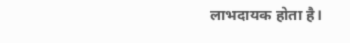लाभदायक होता है।